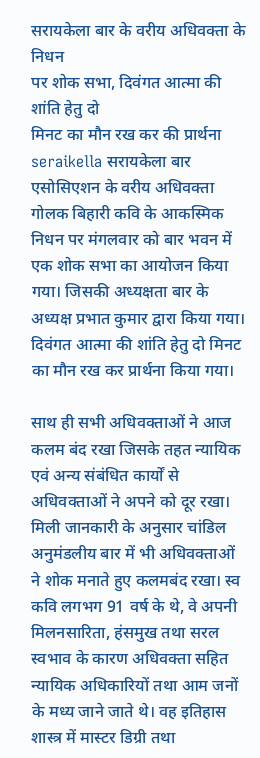सरायकेला बार के वरीय अधिवक्ता के निधन
पर शोक सभा, दिवंगत आत्मा की शांति हेतु दो
मिनट का मौन रख कर की प्रार्थना
seraikella सरायकेला बार एसोसिएशन के वरीय अधिवक्ता गोलक बिहारी कवि के आकस्मिक निधन पर मंगलवार को बार भवन में एक शोक सभा का आयोजन किया गया। जिसकी अध्यक्षता बार के अध्यक्ष प्रभात कुमार द्वारा किया गया। दिवंगत आत्मा की शांति हेतु दो मिनट का मौन रख कर प्रार्थना किया गया।

साथ ही सभी अधिवक्ताओं ने आज कलम बंद रखा जिसके तहत न्यायिक एवं अन्य संबंधित कार्यों से अधिवक्ताओं ने अपने को दूर रखा। मिली जानकारी के अनुसार चांडिल अनुमंडलीय बार में भी अधिवक्ताओं ने शोक मनाते हुए कलमबंद रखा। स्व कवि लगभग 91 वर्ष के थे, वे अपनी मिलनसारिता, हंसमुख तथा सरल स्वभाव के कारण अधिवक्ता सहित न्यायिक अधिकारियों तथा आम जनों के मध्य जाने जाते थे। वह इतिहास शास्त्र में मास्टर डिग्री तथा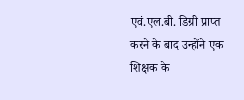एवं.एल.बी. डिग्री प्राप्त करने के बाद उन्होंने एक शिक्षक के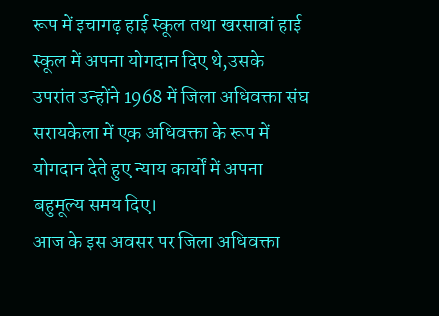रूप में इचागढ़ हाई स्कूल तथा खरसावां हाई स्कूल में अपना योगदान दिए थे,उसके उपरांत उन्होंने 1968 में जिला अधिवक्ता संघ सरायकेला में एक अधिवक्ता के रूप में योगदान देते हुए न्याय कार्यों में अपना बहुमूल्य समय दिए।
आज के इस अवसर पर जिला अधिवक्ता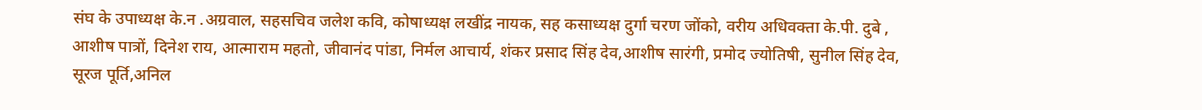संघ के उपाध्यक्ष के.न .अग्रवाल, सहसचिव जलेश कवि, कोषाध्यक्ष लखींद्र नायक, सह कसाध्यक्ष दुर्गा चरण जोंको, वरीय अधिवक्ता के.पी. दुबे , आशीष पात्रों, दिनेश राय, आत्माराम महतो, जीवानंद पांडा, निर्मल आचार्य, शंकर प्रसाद सिंह देव,आशीष सारंगी, प्रमोद ज्योतिषी, सुनील सिंह देव, सूरज पूर्ति,अनिल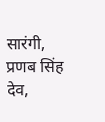सारंगी, प्रणब सिंह देव,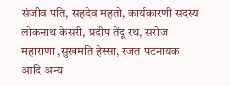संजीव पति, सहदेव महतो, कार्यकारणी सदस्य लोकनाथ केसरी, प्रदीप तेंदू रथ, सरोज महाराणा ,सुखमति हेस्सा, रजत पटनायक आदि अन्य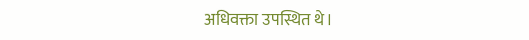अधिवक्ता उपस्थित थे।